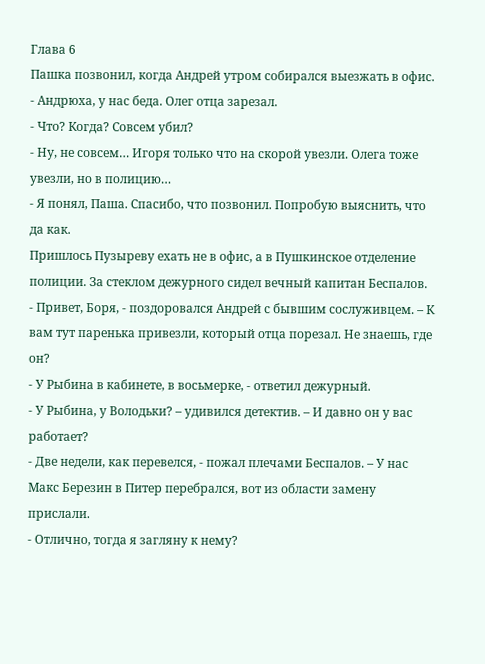Глава 6
Пашка позвонил, когда Андрей утром собирался выезжать в офис.
- Андрюха, у нас беда. Олег отца зарезал.
- Что? Когда? Совсем убил?
- Ну, не совсем… Игоря только что на скорой увезли. Олега тоже увезли, но в полицию…
- Я понял, Паша. Спасибо, что позвонил. Попробую выяснить, что да как.
Пришлось Пузыреву ехать не в офис, а в Пушкинское отделение полиции. За стеклом дежурного сидел вечный капитан Беспалов.
- Привет, Боря, - поздоровался Андрей с бывшим сослуживцем. – К вам тут паренька привезли, который отца порезал. Не знаешь, где он?
- У Рыбина в кабинете, в восьмерке, - ответил дежурный.
- У Рыбина, у Володьки? – удивился детектив. – И давно он у вас работает?
- Две недели, как перевелся, - пожал плечами Беспалов. – У нас Макс Березин в Питер перебрался, вот из области замену прислали.
- Отлично, тогда я загляну к нему?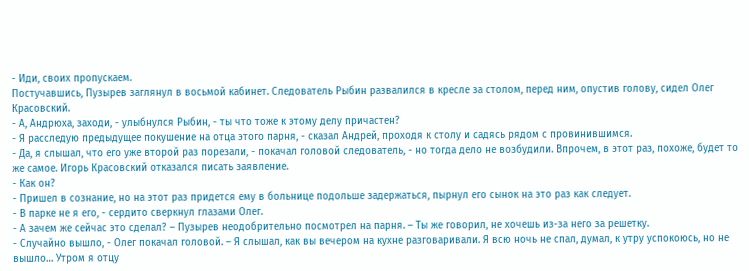- Иди, своих пропускаем.
Постучавшись, Пузырев заглянул в восьмой кабинет. Следователь Рыбин развалился в кресле за столом, перед ним, опустив голову, сидел Олег Красовский.
- А, Андрюха, заходи, - улыбнулся Рыбин, - ты что тоже к этому делу причастен?
- Я расследую предыдущее покушение на отца этого парня, - сказал Андрей, проходя к столу и садясь рядом с провинившимся.
- Да, я слышал, что его уже второй раз порезали, - покачал головой следователь, - но тогда дело не возбудили. Впрочем, в этот раз, похоже, будет то же самое. Игорь Красовский отказался писать заявление.
- Как он?
- Пришел в сознание, но на этот раз придется ему в больнице подольше задержаться, пырнул его сынок на это раз как следует.
- В парке не я его, - сердито сверкнул глазами Олег.
- А зачем же сейчас это сделал? – Пузырев неодобрительно посмотрел на парня. – Ты же говорил, не хочешь из-за него за решетку.
- Случайно вышло, - Олег покачал головой. – Я слышал, как вы вечером на кухне разговаривали. Я всю ночь не спал, думал, к утру успокоюсь, но не вышло… Утром я отцу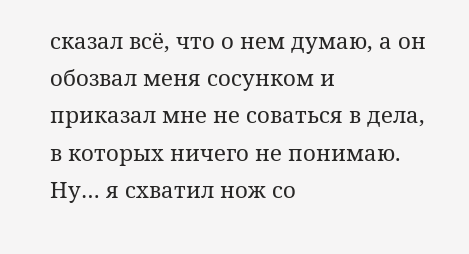сказал всё, что о нем думаю, а он обозвал меня сосунком и приказал мне не соваться в дела, в которых ничего не понимаю. Ну… я схватил нож со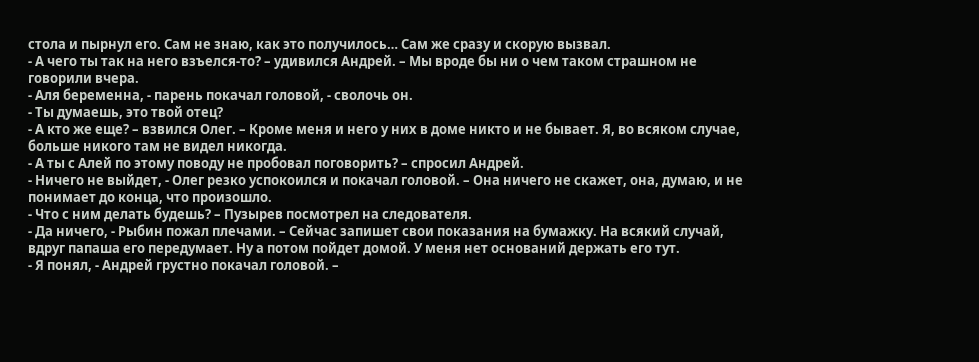стола и пырнул его. Сам не знаю, как это получилось… Сам же сразу и скорую вызвал.
- А чего ты так на него взъелся-то? – удивился Андрей. – Мы вроде бы ни о чем таком страшном не говорили вчера.
- Аля беременна, - парень покачал головой, - сволочь он.
- Ты думаешь, это твой отец?
- А кто же еще? – взвился Олег. – Кроме меня и него у них в доме никто и не бывает. Я, во всяком случае, больше никого там не видел никогда.
- А ты с Алей по этому поводу не пробовал поговорить? – спросил Андрей.
- Ничего не выйдет, - Олег резко успокоился и покачал головой. – Она ничего не скажет, она, думаю, и не понимает до конца, что произошло.
- Что с ним делать будешь? – Пузырев посмотрел на следователя.
- Да ничего, - Рыбин пожал плечами. – Сейчас запишет свои показания на бумажку. На всякий случай, вдруг папаша его передумает. Ну а потом пойдет домой. У меня нет оснований держать его тут.
- Я понял, - Андрей грустно покачал головой. –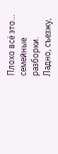Плохо всё это… семейные разборки. Ладно, съезжу,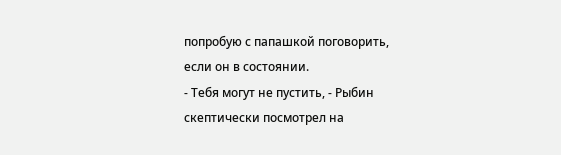попробую с папашкой поговорить, если он в состоянии.
- Тебя могут не пустить, - Рыбин скептически посмотрел на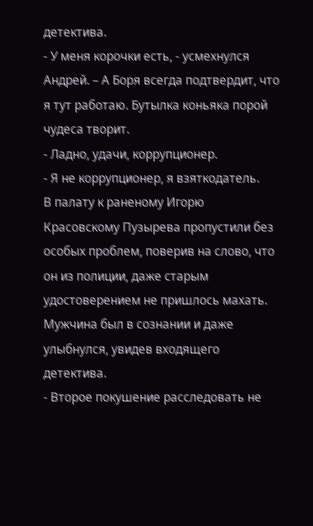детектива.
- У меня корочки есть, - усмехнулся Андрей. – А Боря всегда подтвердит, что я тут работаю. Бутылка коньяка порой чудеса творит.
- Ладно, удачи, коррупционер.
- Я не коррупционер, я взяткодатель.
В палату к раненому Игорю Красовскому Пузырева пропустили без особых проблем, поверив на слово, что он из полиции, даже старым удостоверением не пришлось махать.
Мужчина был в сознании и даже улыбнулся, увидев входящего детектива.
- Второе покушение расследовать не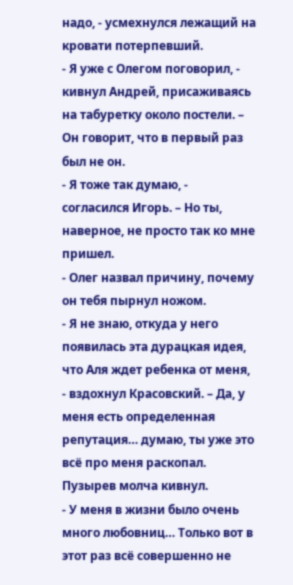надо, - усмехнулся лежащий на кровати потерпевший.
- Я уже с Олегом поговорил, - кивнул Андрей, присаживаясь на табуретку около постели. – Он говорит, что в первый раз был не он.
- Я тоже так думаю, - согласился Игорь. – Но ты, наверное, не просто так ко мне пришел.
- Олег назвал причину, почему он тебя пырнул ножом.
- Я не знаю, откуда у него появилась эта дурацкая идея, что Аля ждет ребенка от меня, - вздохнул Красовский. – Да, у меня есть определенная репутация… думаю, ты уже это всё про меня раскопал.
Пузырев молча кивнул.
- У меня в жизни было очень много любовниц… Только вот в этот раз всё совершенно не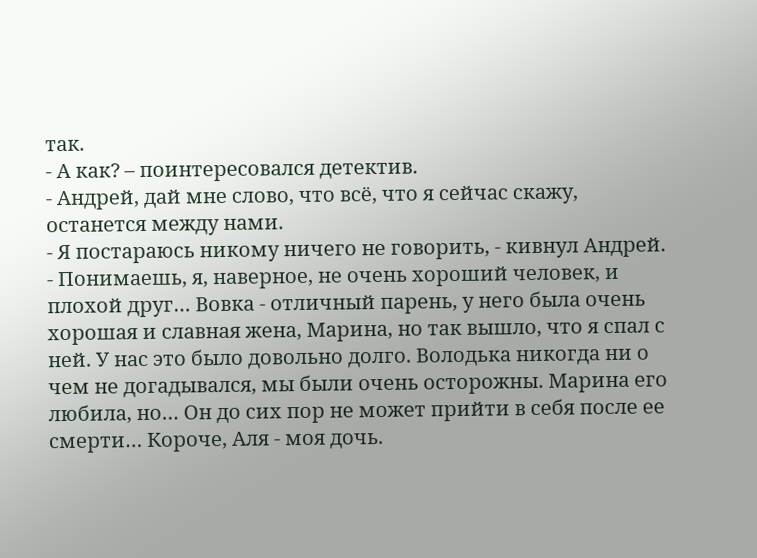так.
- А как? – поинтересовался детектив.
- Андрей, дай мне слово, что всё, что я сейчас скажу, останется между нами.
- Я постараюсь никому ничего не говорить, - кивнул Андрей.
- Понимаешь, я, наверное, не очень хороший человек, и плохой друг… Вовка - отличный парень, у него была очень хорошая и славная жена, Марина, но так вышло, что я спал с ней. У нас это было довольно долго. Володька никогда ни о чем не догадывался, мы были очень осторожны. Марина его любила, но… Он до сих пор не может прийти в себя после ее смерти… Короче, Аля - моя дочь.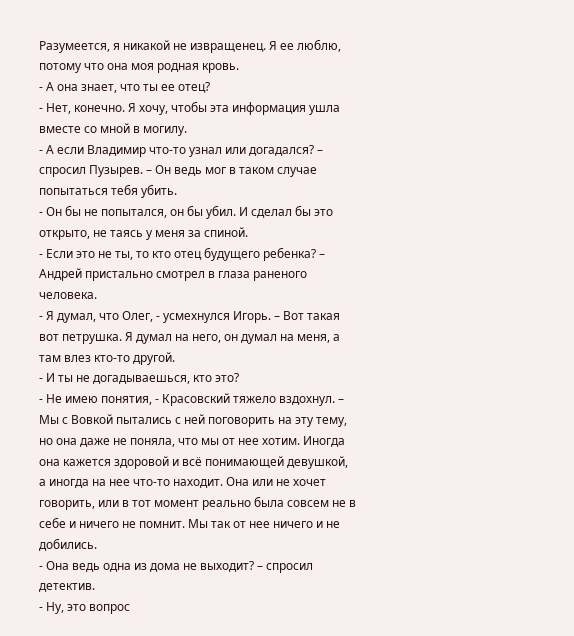Разумеется, я никакой не извращенец. Я ее люблю, потому что она моя родная кровь.
- А она знает, что ты ее отец?
- Нет, конечно. Я хочу, чтобы эта информация ушла вместе со мной в могилу.
- А если Владимир что-то узнал или догадался? – спросил Пузырев. – Он ведь мог в таком случае попытаться тебя убить.
- Он бы не попытался, он бы убил. И сделал бы это открыто, не таясь у меня за спиной.
- Если это не ты, то кто отец будущего ребенка? – Андрей пристально смотрел в глаза раненого человека.
- Я думал, что Олег, - усмехнулся Игорь. – Вот такая вот петрушка. Я думал на него, он думал на меня, а там влез кто-то другой.
- И ты не догадываешься, кто это?
- Не имею понятия, - Красовский тяжело вздохнул. – Мы с Вовкой пытались с ней поговорить на эту тему, но она даже не поняла, что мы от нее хотим. Иногда она кажется здоровой и всё понимающей девушкой, а иногда на нее что-то находит. Она или не хочет говорить, или в тот момент реально была совсем не в себе и ничего не помнит. Мы так от нее ничего и не добились.
- Она ведь одна из дома не выходит? – спросил детектив.
- Ну, это вопрос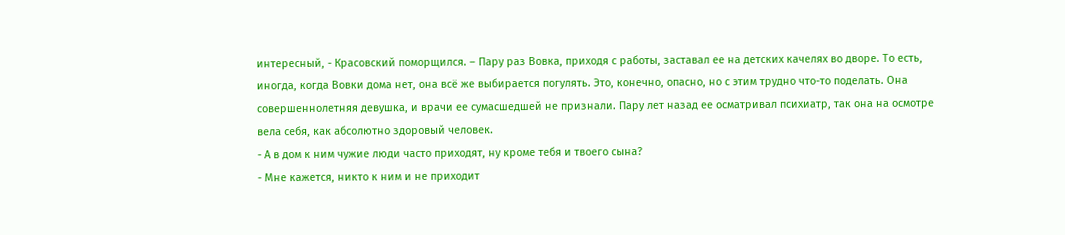интересный, - Красовский поморщился. – Пару раз Вовка, приходя с работы, заставал ее на детских качелях во дворе. То есть, иногда, когда Вовки дома нет, она всё же выбирается погулять. Это, конечно, опасно, но с этим трудно что-то поделать. Она совершеннолетняя девушка, и врачи ее сумасшедшей не признали. Пару лет назад ее осматривал психиатр, так она на осмотре вела себя, как абсолютно здоровый человек.
- А в дом к ним чужие люди часто приходят, ну кроме тебя и твоего сына?
- Мне кажется, никто к ним и не приходит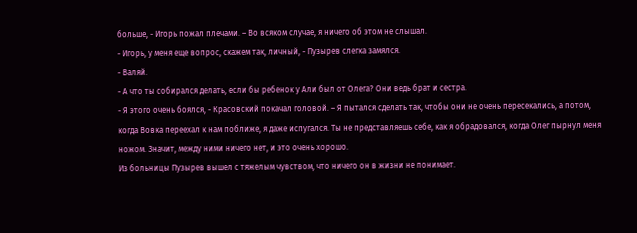больше, - Игорь пожал плечами. – Во всяком случае, я ничего об этом не слышал.
- Игорь, у меня еще вопрос, скажем так, личный, - Пузырев слегка замялся.
- Валяй.
- А что ты собирался делать, если бы ребенок у Али был от Олега? Они ведь брат и сестра.
- Я этого очень боялся, - Красовский покачал головой. – Я пытался сделать так, чтобы они не очень пересекались, а потом, когда Вовка переехал к нам поближе, я даже испугался. Ты не представляешь себе, как я обрадовался, когда Олег пырнул меня ножом. Значит, между ними ничего нет, и это очень хорошо.
Из больницы Пузырев вышел с тяжелым чувством, что ничего он в жизни не понимает.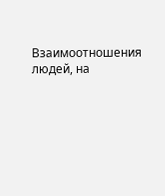Взаимоотношения людей, на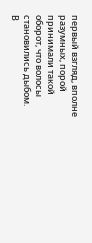первый взгляд, вполне разумных, порой принимали такой оборот, что волосы становились дыбом.
В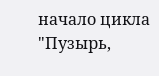начало цикла "Пузырь,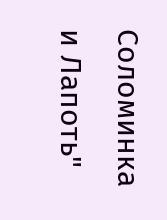Соломинка и Лапоть"